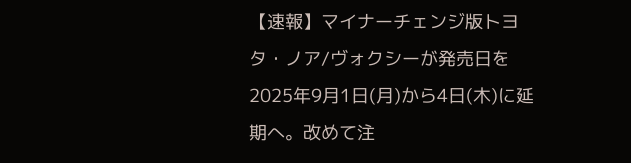【速報】マイナーチェンジ版トヨタ・ノア/ヴォクシーが発売日を2025年9月1日(月)から4日(木)に延期へ。改めて注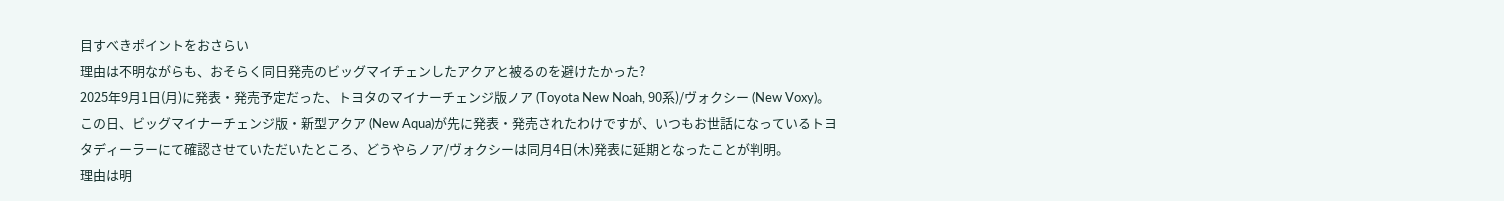目すべきポイントをおさらい
理由は不明ながらも、おそらく同日発売のビッグマイチェンしたアクアと被るのを避けたかった?
2025年9月1日(月)に発表・発売予定だった、トヨタのマイナーチェンジ版ノア (Toyota New Noah, 90系)/ヴォクシー (New Voxy)。
この日、ビッグマイナーチェンジ版・新型アクア (New Aqua)が先に発表・発売されたわけですが、いつもお世話になっているトヨタディーラーにて確認させていただいたところ、どうやらノア/ヴォクシーは同月4日(木)発表に延期となったことが判明。
理由は明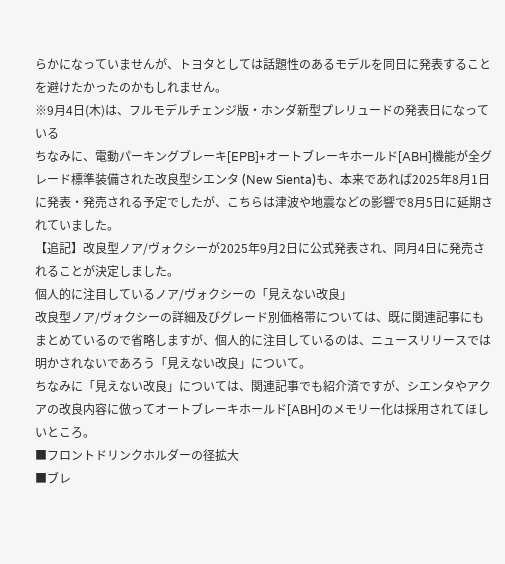らかになっていませんが、トヨタとしては話題性のあるモデルを同日に発表することを避けたかったのかもしれません。
※9月4日(木)は、フルモデルチェンジ版・ホンダ新型プレリュードの発表日になっている
ちなみに、電動パーキングブレーキ[EPB]+オートブレーキホールド[ABH]機能が全グレード標準装備された改良型シエンタ (New Sienta)も、本来であれば2025年8月1日に発表・発売される予定でしたが、こちらは津波や地震などの影響で8月5日に延期されていました。
【追記】改良型ノア/ヴォクシーが2025年9月2日に公式発表され、同月4日に発売されることが決定しました。
個人的に注目しているノア/ヴォクシーの「見えない改良」
改良型ノア/ヴォクシーの詳細及びグレード別価格帯については、既に関連記事にもまとめているので省略しますが、個人的に注目しているのは、ニュースリリースでは明かされないであろう「見えない改良」について。
ちなみに「見えない改良」については、関連記事でも紹介済ですが、シエンタやアクアの改良内容に倣ってオートブレーキホールド[ABH]のメモリー化は採用されてほしいところ。
■フロントドリンクホルダーの径拡大
■ブレ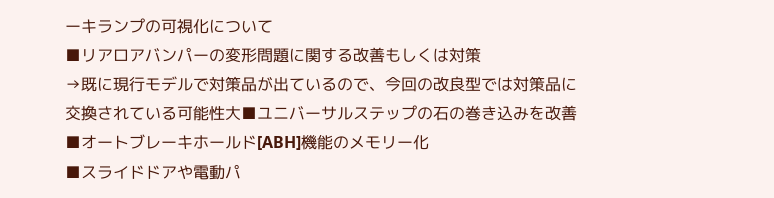ーキランプの可視化について
■リアロアバンパーの変形問題に関する改善もしくは対策
→既に現行モデルで対策品が出ているので、今回の改良型では対策品に交換されている可能性大■ユニバーサルステップの石の巻き込みを改善
■オートブレーキホールド[ABH]機能のメモリー化
■スライドドアや電動パ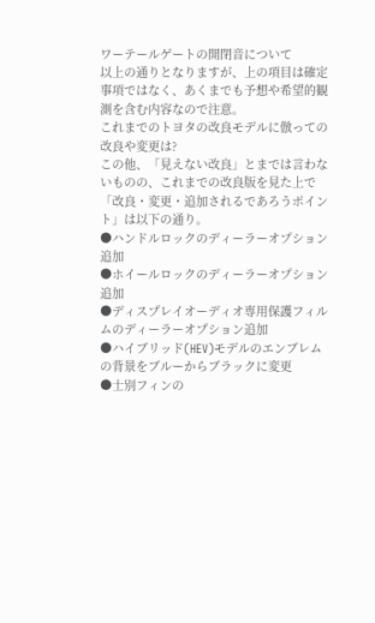ワーテールゲートの開閉音について
以上の通りとなりますが、上の項目は確定事項ではなく、あくまでも予想や希望的観測を含む内容なので注意。
これまでのトヨタの改良モデルに倣っての改良や変更は?
この他、「見えない改良」とまでは言わないものの、これまでの改良版を見た上で「改良・変更・追加されるであろうポイント」は以下の通り。
●ハンドルロックのディーラーオプション追加
●ホイールロックのディーラーオプション追加
●ディスプレイオーディオ専用保護フィルムのディーラーオプション追加
●ハイブリッド(HEV)モデルのエンブレムの背景をブルーからブラックに変更
●士別フィンの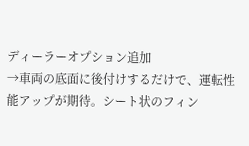ディーラーオプション追加
→車両の底面に後付けするだけで、運転性能アップが期待。シート状のフィン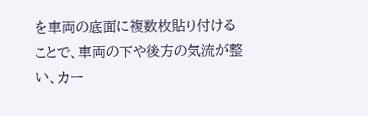を車両の底面に複数枚貼り付けることで、車両の下や後方の気流が整い、カー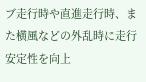ブ走行時や直進走行時、また横風などの外乱時に走行安定性を向上